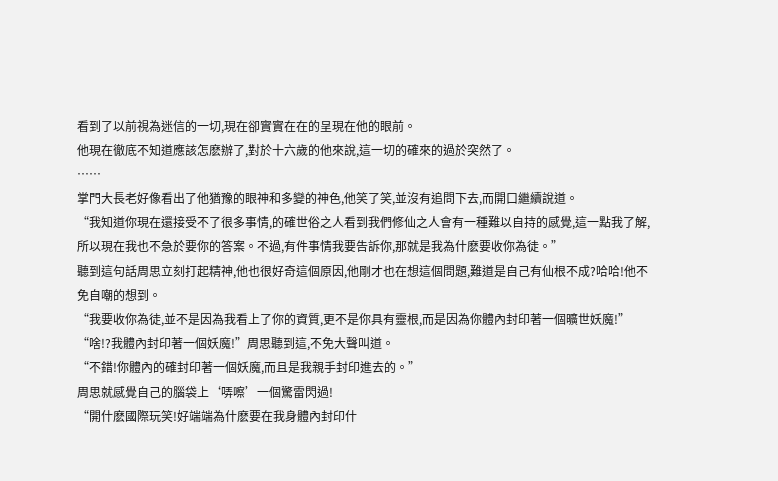看到了以前視為迷信的一切,現在卻實實在在的呈現在他的眼前。
他現在徹底不知道應該怎麽辦了,對於十六歲的他來說,這一切的確來的過於突然了。
……
掌門大長老好像看出了他猶豫的眼神和多變的神色,他笑了笑,並沒有追問下去,而開口繼續說道。
“我知道你現在還接受不了很多事情,的確世俗之人看到我們修仙之人會有一種難以自持的感覺,這一點我了解,所以現在我也不急於要你的答案。不過,有件事情我要告訴你,那就是我為什麽要收你為徒。”
聽到這句話周思立刻打起精神,他也很好奇這個原因,他剛才也在想這個問題,難道是自己有仙根不成?哈哈!他不免自嘲的想到。
“我要收你為徒,並不是因為我看上了你的資質,更不是你具有靈根,而是因為你體內封印著一個曠世妖魔!”
“啥!?我體內封印著一個妖魔!”周思聽到這,不免大聲叫道。
“不錯!你體內的確封印著一個妖魔,而且是我親手封印進去的。”
周思就感覺自己的腦袋上‘哢嚓’一個驚雷閃過!
“開什麽國際玩笑!好端端為什麽要在我身體內封印什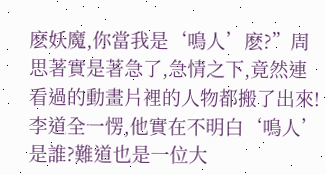麽妖魔,你當我是‘鳴人’麽?”周思著實是著急了,急情之下,竟然連看過的動畫片裡的人物都搬了出來!
李道全一愣,他實在不明白‘鳴人’是誰?難道也是一位大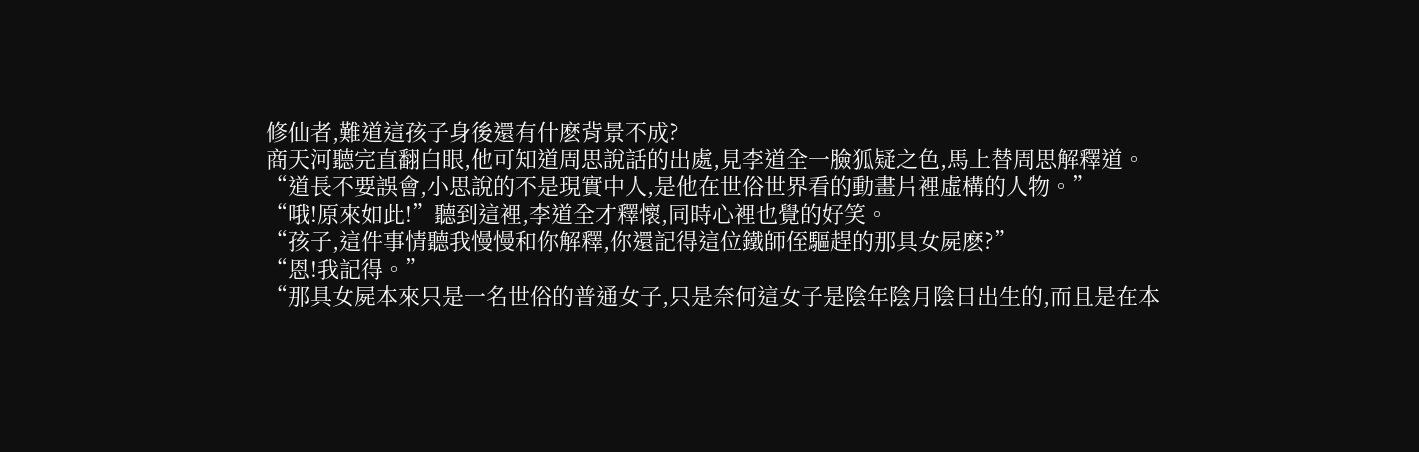修仙者,難道這孩子身後還有什麽背景不成?
商天河聽完直翻白眼,他可知道周思說話的出處,見李道全一臉狐疑之色,馬上替周思解釋道。
“道長不要誤會,小思說的不是現實中人,是他在世俗世界看的動畫片裡虛構的人物。”
“哦!原來如此!”聽到這裡,李道全才釋懷,同時心裡也覺的好笑。
“孩子,這件事情聽我慢慢和你解釋,你還記得這位鐵師侄驅趕的那具女屍麽?”
“恩!我記得。”
“那具女屍本來只是一名世俗的普通女子,只是奈何這女子是陰年陰月陰日出生的,而且是在本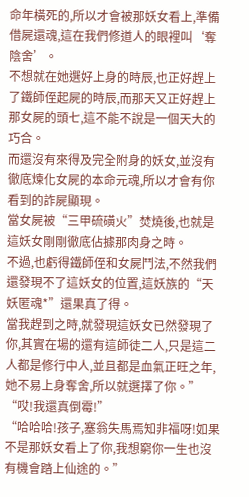命年橫死的,所以才會被那妖女看上,準備借屍還魂,這在我們修道人的眼裡叫‘奪陰舍’。
不想就在她選好上身的時辰,也正好趕上了鐵師侄起屍的時辰,而那天又正好趕上那女屍的頭七,這不能不說是一個天大的巧合。
而還沒有來得及完全附身的妖女,並沒有徹底煉化女屍的本命元魂,所以才會有你看到的詐屍顯現。
當女屍被“三甲硫磺火”焚燒後,也就是這妖女剛剛徹底佔據那肉身之時。
不過,也虧得鐵師侄和女屍鬥法,不然我們還發現不了這妖女的位置,這妖族的“天妖匿魂*”還果真了得。
當我趕到之時,就發現這妖女已然發現了你,其實在場的還有這師徒二人,只是這二人都是修行中人,並且都是血氣正旺之年,她不易上身奪舍,所以就選擇了你。”
“哎!我還真倒霉!”
“哈哈哈!孩子,塞翁失馬焉知非福呀!如果不是那妖女看上了你,我想窮你一生也沒有機會踏上仙途的。”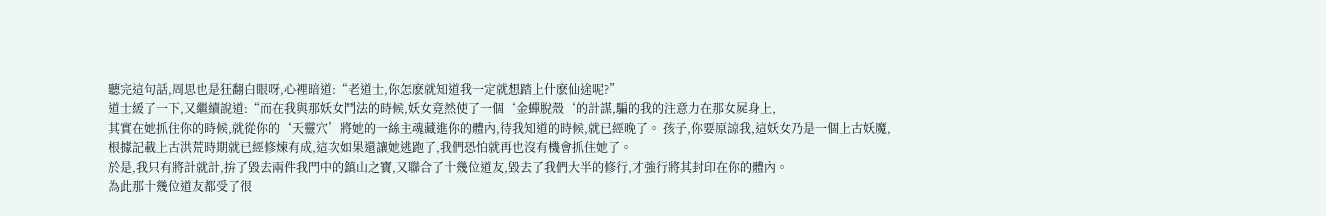聽完這句話,周思也是狂翻白眼呀,心裡暗道:“老道士,你怎麽就知道我一定就想踏上什麽仙途呢?”
道士緩了一下,又繼續說道:“而在我與那妖女鬥法的時候,妖女竟然使了一個‘金蟬脫殼‘的計謀,騙的我的注意力在那女屍身上,
其實在她抓住你的時候,就從你的‘天靈穴’將她的一絲主魂藏進你的體內,待我知道的時候,就已經晚了。 孩子,你要原諒我,這妖女乃是一個上古妖魔,根據記載上古洪荒時期就已經修煉有成,這次如果還讓她逃跑了,我們恐怕就再也沒有機會抓住她了。
於是,我只有將計就計,拚了毀去兩件我門中的鎮山之寶,又聯合了十幾位道友,毀去了我們大半的修行,才強行將其封印在你的體內。
為此那十幾位道友都受了很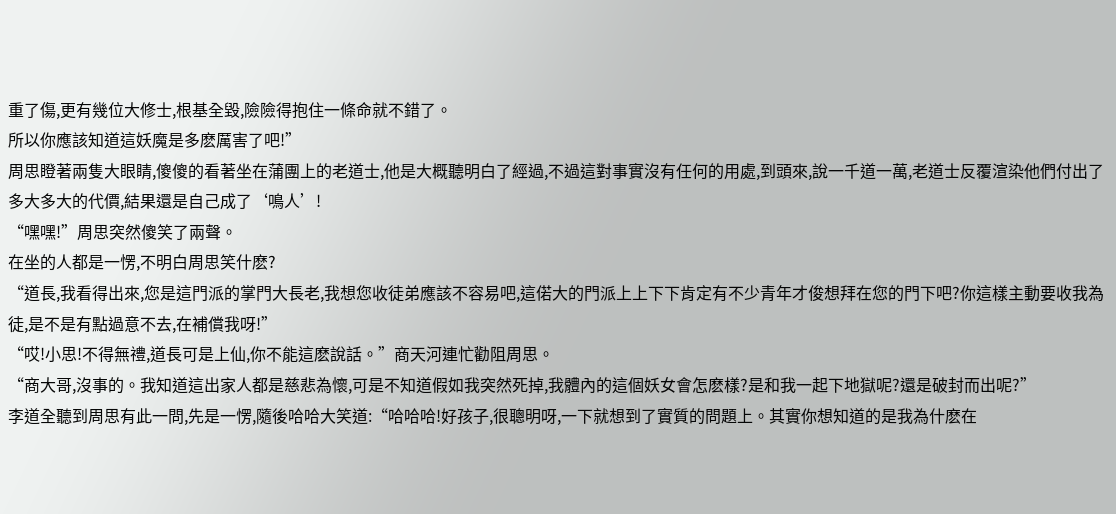重了傷,更有幾位大修士,根基全毀,險險得抱住一條命就不錯了。
所以你應該知道這妖魔是多麽厲害了吧!”
周思瞪著兩隻大眼睛,傻傻的看著坐在蒲團上的老道士,他是大概聽明白了經過,不過這對事實沒有任何的用處,到頭來,說一千道一萬,老道士反覆渲染他們付出了多大多大的代價,結果還是自己成了‘鳴人’!
“嘿嘿!”周思突然傻笑了兩聲。
在坐的人都是一愣,不明白周思笑什麽?
“道長,我看得出來,您是這門派的掌門大長老,我想您收徒弟應該不容易吧,這偌大的門派上上下下肯定有不少青年才俊想拜在您的門下吧?你這樣主動要收我為徒,是不是有點過意不去,在補償我呀!”
“哎!小思!不得無禮,道長可是上仙,你不能這麽說話。”商天河連忙勸阻周思。
“商大哥,沒事的。我知道這出家人都是慈悲為懷,可是不知道假如我突然死掉,我體內的這個妖女會怎麽樣?是和我一起下地獄呢?還是破封而出呢?”
李道全聽到周思有此一問,先是一愣,隨後哈哈大笑道:“哈哈哈!好孩子,很聰明呀,一下就想到了實質的問題上。其實你想知道的是我為什麽在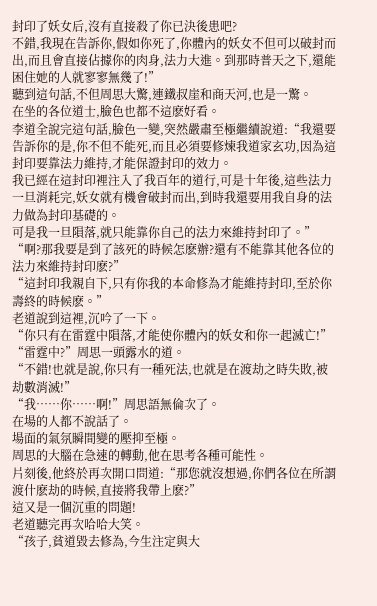封印了妖女后,沒有直接殺了你已決後患吧?
不錯,我現在告訴你,假如你死了,你體內的妖女不但可以破封而出,而且會直接佔據你的肉身,法力大進。到那時普天之下,還能困住她的人就寥寥無幾了!”
聽到這句話,不但周思大驚,連鐵叔崖和商天河,也是一驚。
在坐的各位道士,臉色也都不這麽好看。
李道全說完這句話,臉色一變,突然嚴肅至極繼續說道:“我還要告訴你的是,你不但不能死,而且必須要修煉我道家玄功,因為這封印要靠法力維持,才能保證封印的效力。
我已經在這封印裡注入了我百年的道行,可是十年後,這些法力一旦消耗完,妖女就有機會破封而出,到時我還要用我自身的法力做為封印基礎的。
可是我一旦隕落,就只能靠你自己的法力來維持封印了。”
“啊?那我要是到了該死的時候怎麽辦?還有不能靠其他各位的法力來維持封印麽?”
“這封印我親自下,只有你我的本命修為才能維持封印,至於你壽終的時候麽。”
老道說到這裡,沉吟了一下。
“你只有在雷霆中隕落,才能使你體內的妖女和你一起滅亡!”
“雷霆中?”周思一頭露水的道。
“不錯!也就是說,你只有一種死法,也就是在渡劫之時失敗,被劫數消滅!”
“我……你……啊!”周思語無倫次了。
在場的人都不說話了。
場面的氣氛瞬間變的壓抑至極。
周思的大腦在急速的轉動,他在思考各種可能性。
片刻後,他終於再次開口問道:“那您就沒想過,你們各位在所謂渡什麽劫的時候,直接將我帶上麽?”
這又是一個沉重的問題!
老道聽完再次哈哈大笑。
“孩子,貧道毀去修為,今生注定與大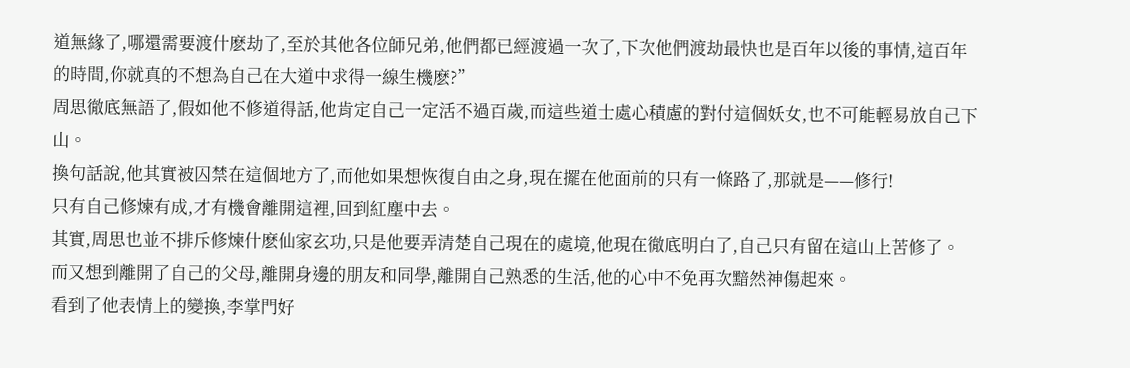道無緣了,哪還需要渡什麽劫了,至於其他各位師兄弟,他們都已經渡過一次了,下次他們渡劫最快也是百年以後的事情,這百年的時間,你就真的不想為自己在大道中求得一線生機麽?”
周思徹底無語了,假如他不修道得話,他肯定自己一定活不過百歲,而這些道士處心積慮的對付這個妖女,也不可能輕易放自己下山。
換句話說,他其實被囚禁在這個地方了,而他如果想恢復自由之身,現在擺在他面前的只有一條路了,那就是——修行!
只有自己修煉有成,才有機會離開這裡,回到紅塵中去。
其實,周思也並不排斥修煉什麽仙家玄功,只是他要弄清楚自己現在的處境,他現在徹底明白了,自己只有留在這山上苦修了。
而又想到離開了自己的父母,離開身邊的朋友和同學,離開自己熟悉的生活,他的心中不免再次黯然神傷起來。
看到了他表情上的變換,李掌門好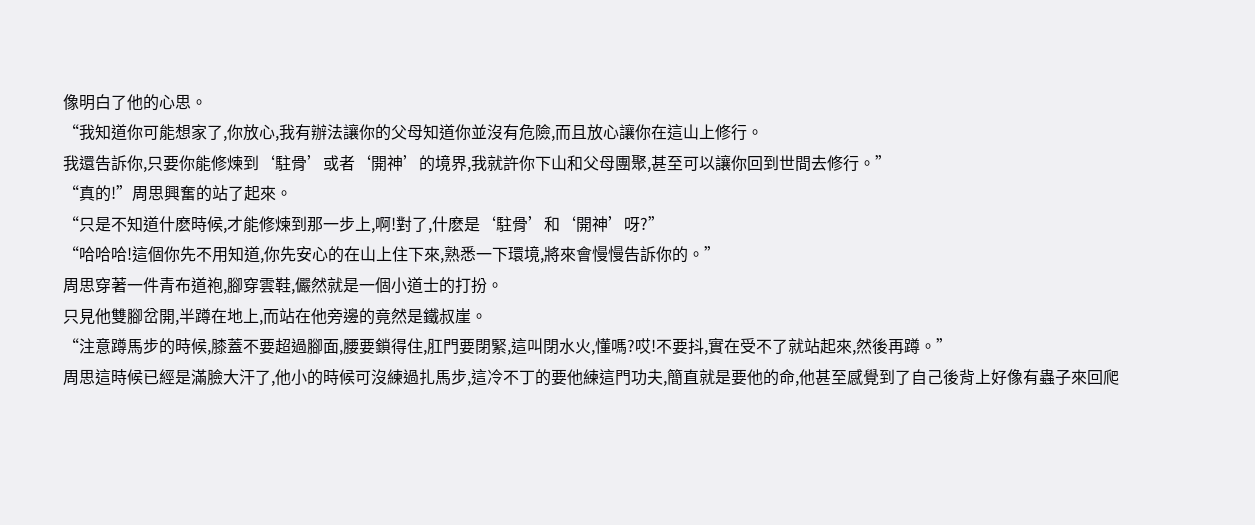像明白了他的心思。
“我知道你可能想家了,你放心,我有辦法讓你的父母知道你並沒有危險,而且放心讓你在這山上修行。
我還告訴你,只要你能修煉到‘駐骨’或者‘開神’的境界,我就許你下山和父母團聚,甚至可以讓你回到世間去修行。”
“真的!”周思興奮的站了起來。
“只是不知道什麽時候,才能修煉到那一步上,啊!對了,什麽是‘駐骨’和‘開神’呀?”
“哈哈哈!這個你先不用知道,你先安心的在山上住下來,熟悉一下環境,將來會慢慢告訴你的。”
周思穿著一件青布道袍,腳穿雲鞋,儼然就是一個小道士的打扮。
只見他雙腳岔開,半蹲在地上,而站在他旁邊的竟然是鐵叔崖。
“注意蹲馬步的時候,膝蓋不要超過腳面,腰要鎖得住,肛門要閉緊,這叫閉水火,懂嗎?哎!不要抖,實在受不了就站起來,然後再蹲。”
周思這時候已經是滿臉大汗了,他小的時候可沒練過扎馬步,這冷不丁的要他練這門功夫,簡直就是要他的命,他甚至感覺到了自己後背上好像有蟲子來回爬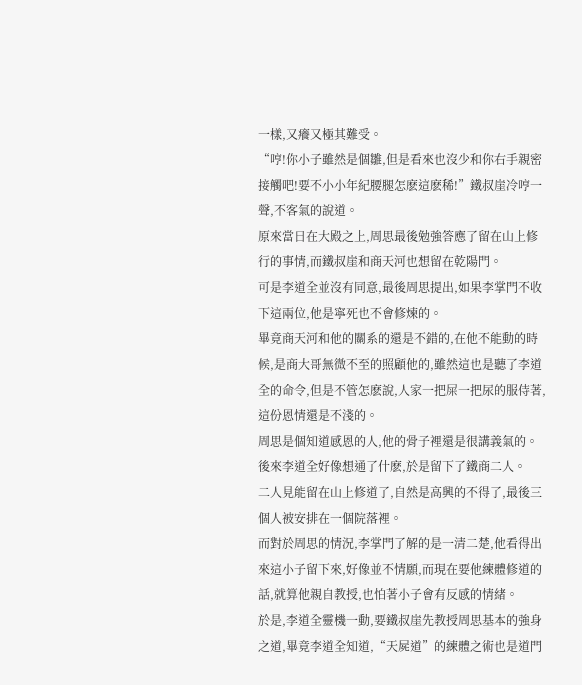一樣,又癢又極其難受。
“哼!你小子雖然是個雛,但是看來也沒少和你右手親密接觸吧!要不小小年紀腰腿怎麽這麽稀!”鐵叔崖冷哼一聲,不客氣的說道。
原來當日在大殿之上,周思最後勉強答應了留在山上修行的事情,而鐵叔崖和商天河也想留在乾陽門。
可是李道全並沒有同意,最後周思提出,如果李掌門不收下這兩位,他是寧死也不會修煉的。
畢竟商天河和他的關系的還是不錯的,在他不能動的時候,是商大哥無微不至的照顧他的,雖然這也是聽了李道全的命令,但是不管怎麽說,人家一把屎一把尿的服侍著,這份恩情還是不淺的。
周思是個知道感恩的人,他的骨子裡還是很講義氣的。
後來李道全好像想通了什麽,於是留下了鐵商二人。
二人見能留在山上修道了,自然是高興的不得了,最後三個人被安排在一個院落裡。
而對於周思的情況,李掌門了解的是一清二楚,他看得出來這小子留下來,好像並不情願,而現在要他練體修道的話,就算他親自教授,也怕著小子會有反感的情緒。
於是,李道全靈機一動,要鐵叔崖先教授周思基本的強身之道,畢竟李道全知道,“天屍道”的練體之術也是道門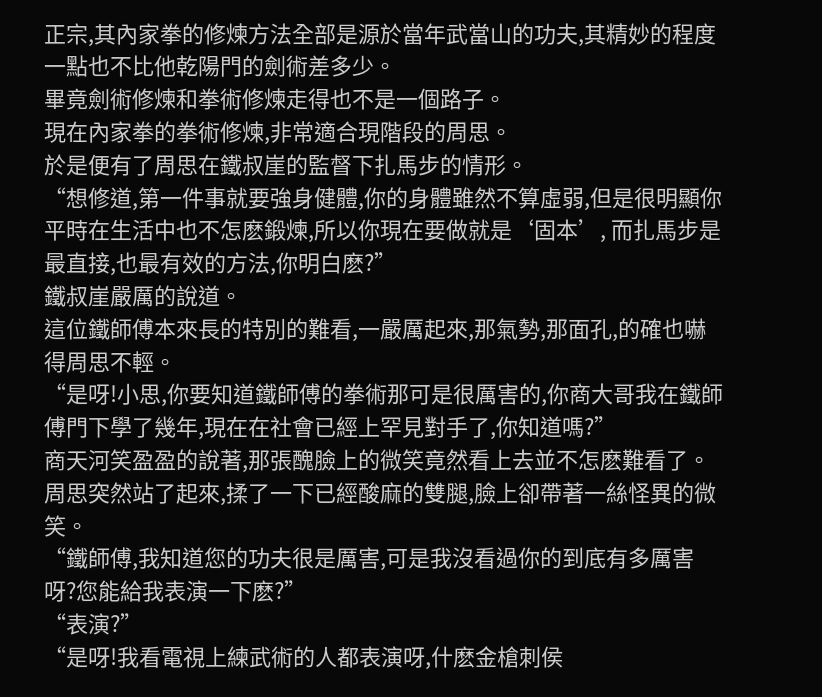正宗,其內家拳的修煉方法全部是源於當年武當山的功夫,其精妙的程度一點也不比他乾陽門的劍術差多少。
畢竟劍術修煉和拳術修煉走得也不是一個路子。
現在內家拳的拳術修煉,非常適合現階段的周思。
於是便有了周思在鐵叔崖的監督下扎馬步的情形。
“想修道,第一件事就要強身健體,你的身體雖然不算虛弱,但是很明顯你平時在生活中也不怎麽鍛煉,所以你現在要做就是‘固本’, 而扎馬步是最直接,也最有效的方法,你明白麽?”
鐵叔崖嚴厲的說道。
這位鐵師傅本來長的特別的難看,一嚴厲起來,那氣勢,那面孔,的確也嚇得周思不輕。
“是呀!小思,你要知道鐵師傅的拳術那可是很厲害的,你商大哥我在鐵師傅門下學了幾年,現在在社會已經上罕見對手了,你知道嗎?”
商天河笑盈盈的說著,那張醜臉上的微笑竟然看上去並不怎麽難看了。
周思突然站了起來,揉了一下已經酸麻的雙腿,臉上卻帶著一絲怪異的微笑。
“鐵師傅,我知道您的功夫很是厲害,可是我沒看過你的到底有多厲害呀?您能給我表演一下麽?”
“表演?”
“是呀!我看電視上練武術的人都表演呀,什麽金槍刺侯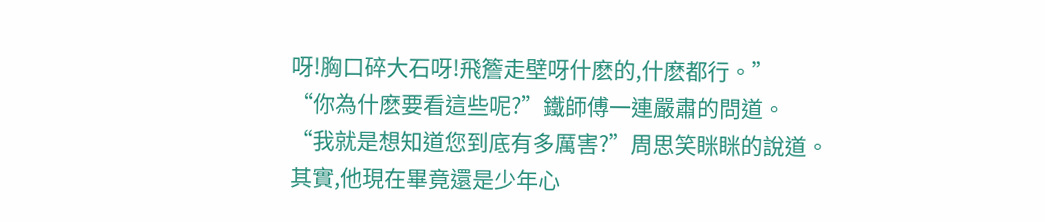呀!胸口碎大石呀!飛簷走壁呀什麽的,什麽都行。”
“你為什麽要看這些呢?”鐵師傅一連嚴肅的問道。
“我就是想知道您到底有多厲害?”周思笑眯眯的說道。
其實,他現在畢竟還是少年心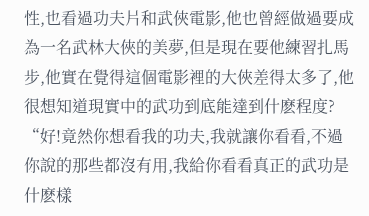性,也看過功夫片和武俠電影,他也曾經做過要成為一名武林大俠的美夢,但是現在要他練習扎馬步,他實在覺得這個電影裡的大俠差得太多了,他很想知道現實中的武功到底能達到什麽程度?
“好!竟然你想看我的功夫,我就讓你看看,不過你說的那些都沒有用,我給你看看真正的武功是什麽樣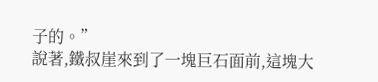子的。”
說著,鐵叔崖來到了一塊巨石面前,這塊大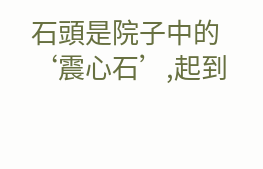石頭是院子中的‘震心石’,起到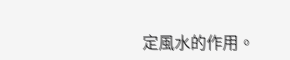定風水的作用。